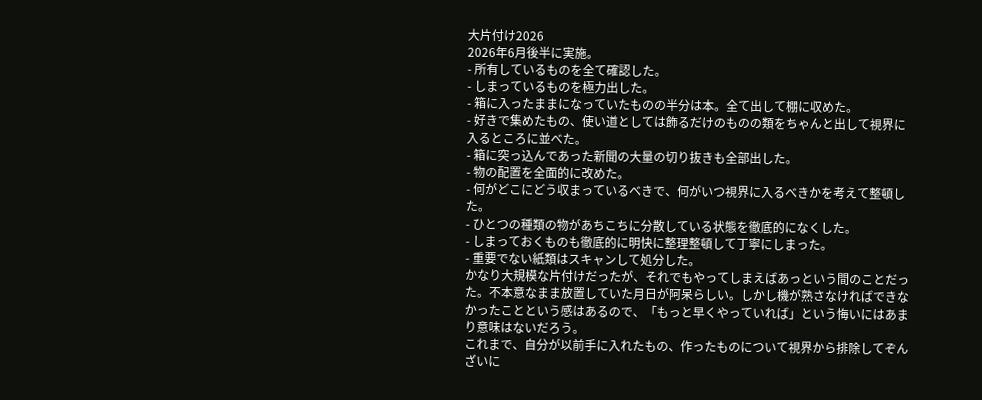大片付け2026
2026年6月後半に実施。
- 所有しているものを全て確認した。
- しまっているものを極力出した。
- 箱に入ったままになっていたものの半分は本。全て出して棚に収めた。
- 好きで集めたもの、使い道としては飾るだけのものの類をちゃんと出して視界に入るところに並べた。
- 箱に突っ込んであった新聞の大量の切り抜きも全部出した。
- 物の配置を全面的に改めた。
- 何がどこにどう収まっているべきで、何がいつ視界に入るべきかを考えて整頓した。
- ひとつの種類の物があちこちに分散している状態を徹底的になくした。
- しまっておくものも徹底的に明快に整理整頓して丁寧にしまった。
- 重要でない紙類はスキャンして処分した。
かなり大規模な片付けだったが、それでもやってしまえばあっという間のことだった。不本意なまま放置していた月日が阿呆らしい。しかし機が熟さなければできなかったことという感はあるので、「もっと早くやっていれば」という悔いにはあまり意味はないだろう。
これまで、自分が以前手に入れたもの、作ったものについて視界から排除してぞんざいに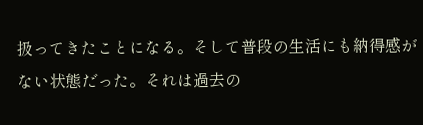扱ってきたことになる。そして普段の生活にも納得感がない状態だった。それは過去の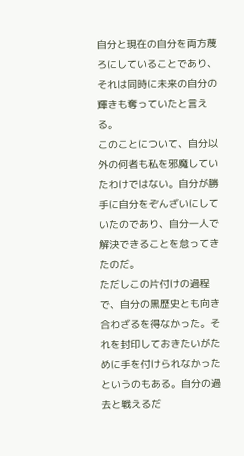自分と現在の自分を両方蔑ろにしていることであり、それは同時に未来の自分の輝きも奪っていたと言える。
このことについて、自分以外の何者も私を邪魔していたわけではない。自分が勝手に自分をぞんざいにしていたのであり、自分一人で解決できることを怠ってきたのだ。
ただしこの片付けの過程で、自分の黒歴史とも向き合わざるを得なかった。それを封印しておきたいがために手を付けられなかったというのもある。自分の過去と戦えるだ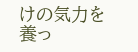けの気力を養っ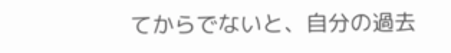てからでないと、自分の過去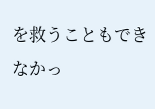を救うこともできなかっ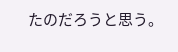たのだろうと思う。